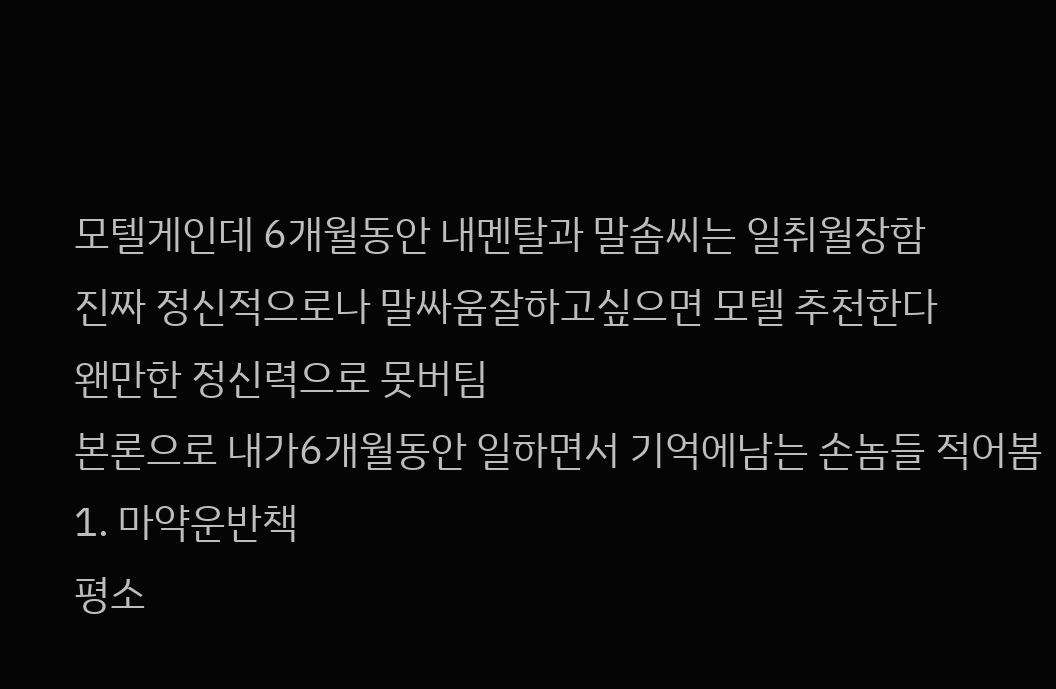모텔게인데 6개월동안 내멘탈과 말솜씨는 일취월장함
진짜 정신적으로나 말싸움잘하고싶으면 모텔 추천한다
왠만한 정신력으로 못버팀
본론으로 내가6개월동안 일하면서 기억에남는 손놈들 적어봄
1. 마약운반책
평소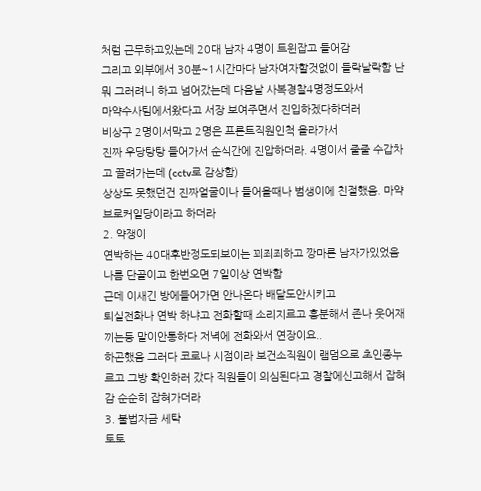처럼 근무하고있는데 20대 남자 4명이 트윈잡고 들어감
그리고 외부에서 30분~1시간마다 남자여자할것없이 들락날락함 난뭐 그러려니 하고 넘어갔는데 다음날 사복경찰4명정도와서
마약수사팀에서왔다고 서장 보여주면서 진입하겠다하더러
비상구 2명이서막고 2명은 프론트직원인척 올라가서
진짜 우당탕탕 들어가서 순식간에 진압하더라. 4명이서 줄줄 수갑차고 끌려가는데 (cctv로 감상함)
상상도 못했던건 진짜얼굴이나 들어올때나 범생이에 친절했음. 마약브로커일당이라고 하더라
2. 약쟁이
연박하는 40대후반정도되보이는 꾀죄죄하고 깡마른 남자가있었음 나름 단골이고 한번오면 7일이상 연박함
근데 이새긴 방에들어가면 안나온다 배달도안시키고
퇴실전화나 연박 하냐고 전화할때 소리지르고 흥분해서 존나 웃어재끼는등 말이안통하다 저녁에 전화와서 연장이요..
하곤했음 그러다 코로나 시점이라 보건소직원이 램덤으로 초인종누르고 그방 확인하러 갔다 직원들이 의심된다고 경찰에신고해서 잡혀감 순순히 잡혀가더라
3. 불법자금 세탁
토토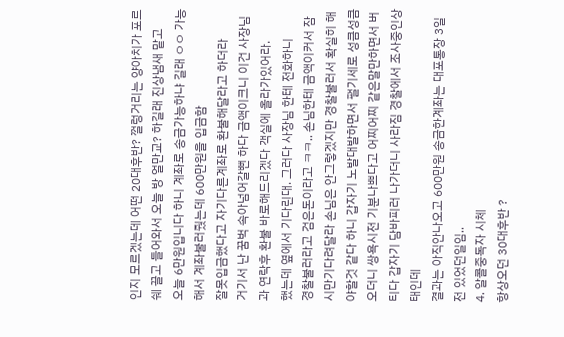인지 모르겠는데 어떤 20대후반? 껄렁거리는 양아치가 포르쉐 끌고 들어와서 오늘 방 얼만교? 하길래 진상냄새 맡고
오늘 6만원입니다 하니 계좌로 송금가능하냐 길래 ㅇㅇ 가능해서 계좌불러줬는데 600만원을 입금함
잘못입금했다고 자기다른계좌로 환불해달라고 하더라
거기서 난 꿈벅 속아넘어갈뻔 하다 금액이크니 이건 사장님과 연락후 환불 바로해드리겠다 객실에 올라가있어라.
했는데 옆에서 기다린대. 그러다 사장님 한테 전화하니
경찰불러라고 검은돈이라고 ㅋㅋ.. 손님한테 금액이커서 잠시만기다려달라 손님은 안그렇겠지만 경찰불러서 확실히 해야할것 같다 하니 갑자기 노발대발하면서 팰기세로 성큼성큼 오더니 쌍욕시전 기분나쁘다고 어찌어찌 같은말만하면서 버티다 갑자기 담바피러 나가더니 사라짐 경찰에서 조사중인상태인데
결과는 아직안나오고 600만원 송금한계좌는 대포통장 3일전 있었던일임..
4. 알콜중독자 시체
항상오던 30대후반 ?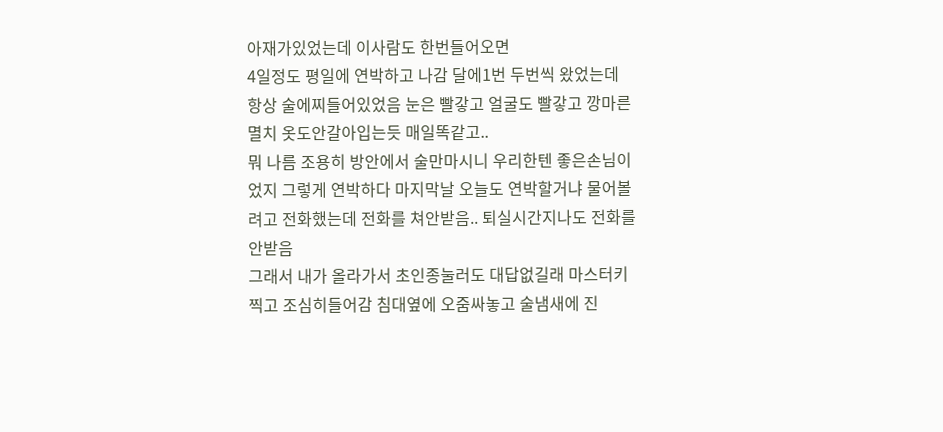아재가있었는데 이사람도 한번들어오면
4일정도 평일에 연박하고 나감 달에1번 두번씩 왔었는데
항상 술에찌들어있었음 눈은 빨갛고 얼굴도 빨갛고 깡마른 멸치 옷도안갈아입는듯 매일똑같고..
뭐 나름 조용히 방안에서 술만마시니 우리한텐 좋은손님이었지 그렇게 연박하다 마지막날 오늘도 연박할거냐 물어볼려고 전화했는데 전화를 쳐안받음.. 퇴실시간지나도 전화를 안받음
그래서 내가 올라가서 초인종눌러도 대답없길래 마스터키찍고 조심히들어감 침대옆에 오줌싸놓고 술냄새에 진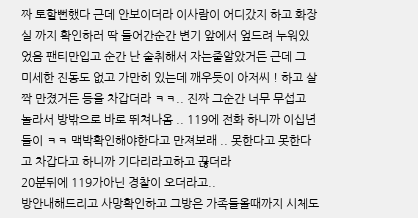짜 토할뻔했다 근데 안보이더라 이사람이 어디갔지 하고 화장실 까지 확인하러 딱 들어간순간 변기 앞에서 엎드려 누워있었음 팬티만입고 순간 난 술취해서 자는줄알았거든 근데 그 미세한 진동도 없고 가만히 있는데 깨우듯이 아저씨 ! 하고 살짝 만졌거든 등을 차갑더라 ㅋㅋ.. 진짜 그순간 너무 무섭고 놀라서 방밖으로 바로 뛰쳐나옴 .. 119에 전화 하니까 이십년들이 ㅋㅋ 맥박확인해야한다고 만져보래 .. 못한다고 못한다고 차갑다고 하니까 기다리라고하고 끊더라
20분뒤에 119가아닌 경찰이 오더라고..
방안내해드리고 사망확인하고 그방은 가족들올때까지 시체도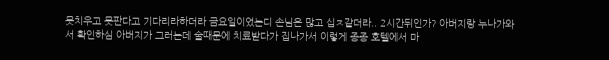못치우고 못판다고 기다리라하더라 금요일이었는디 손님은 많고 십ㅈ같더라.. 2시간뒤인가? 아버지랑 누나가와서 확인하심 아버지가 그러는데 술때문에 치료받다가 집나가서 이렇게 종종 호텔에서 마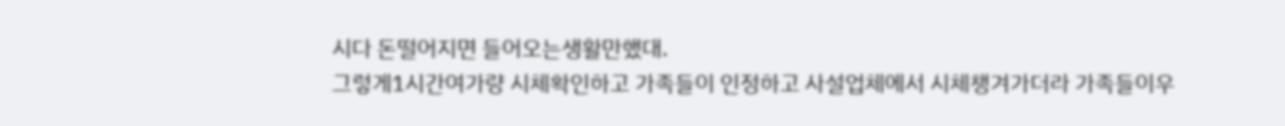시다 돈떨어지면 들어오는생활만했대.
그렇게1시간여가량 시체확인하고 가족들이 인정하고 사설업체에서 시체챙겨가더라 가족들이우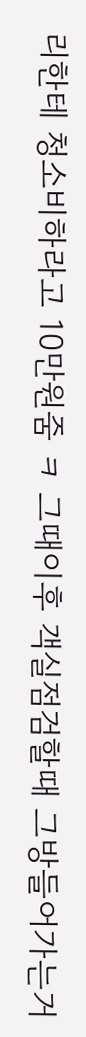리한테 청소비하라고 10만원줌 ㅋ 그때이후 객실점검할때 그방들어가는거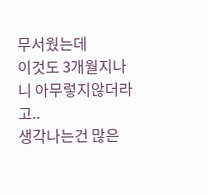무서웠는데
이것도 3개월지나니 아무렇지않더라고..
생각나는건 많은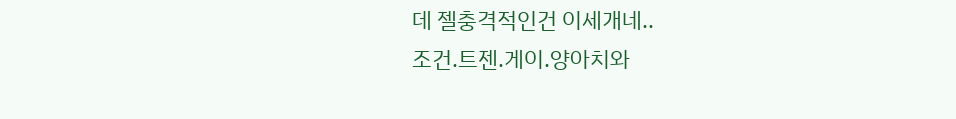데 젤충격적인건 이세개네..
조건.트젠.게이.양아치와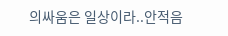의싸움은 일상이라..안적음